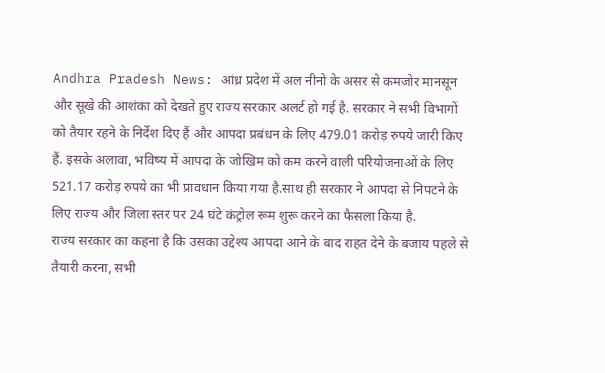Andhra Pradesh News: आंध्र प्रदेश में अल नीनो के असर से कमजोर मानसून और सूखे की आशंका को देखते हुए राज्य सरकार अलर्ट हो गई है. सरकार ने सभी विभागों को तैयार रहने के निर्देश दिए हैं और आपदा प्रबंधन के लिए 479.01 करोड़ रुपये जारी किए हैं. इसके अलावा, भविष्य में आपदा के जोखिम को कम करने वाली परियोजनाओं के लिए 521.17 करोड़ रुपये का भी प्रावधान किया गया है.साथ ही सरकार ने आपदा से निपटने के लिए राज्य और जिला स्तर पर 24 घंटे कंट्रोल रूम शुरू करने का फैसला किया है.
राज्य सरकार का कहना है कि उसका उद्देश्य आपदा आने के बाद राहत देने के बजाय पहले से तैयारी करना, सभी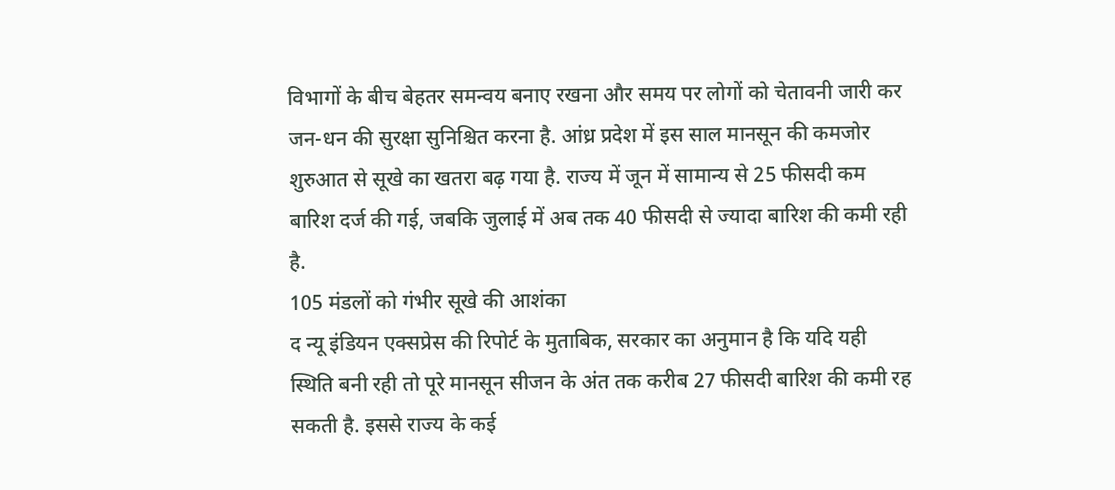विभागों के बीच बेहतर समन्वय बनाए रखना और समय पर लोगों को चेतावनी जारी कर जन-धन की सुरक्षा सुनिश्चित करना है. आंध्र प्रदेश में इस साल मानसून की कमजोर शुरुआत से सूखे का खतरा बढ़ गया है. राज्य में जून में सामान्य से 25 फीसदी कम बारिश दर्ज की गई, जबकि जुलाई में अब तक 40 फीसदी से ज्यादा बारिश की कमी रही है.
105 मंडलों को गंभीर सूखे की आशंका
द न्यू इंडियन एक्सप्रेस की रिपोर्ट के मुताबिक, सरकार का अनुमान है कि यदि यही स्थिति बनी रही तो पूरे मानसून सीजन के अंत तक करीब 27 फीसदी बारिश की कमी रह सकती है. इससे राज्य के कई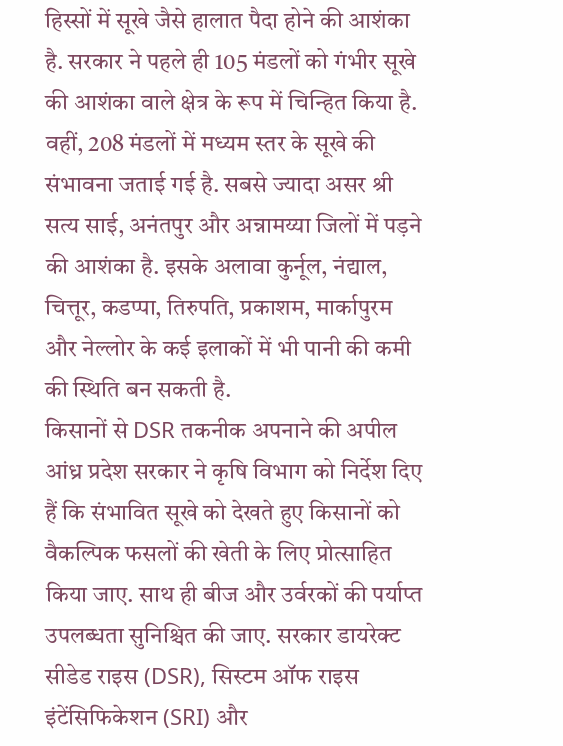हिस्सों में सूखे जैसे हालात पैदा होने की आशंका है. सरकार ने पहले ही 105 मंडलों को गंभीर सूखे की आशंका वाले क्षेत्र के रूप में चिन्हित किया है. वहीं, 208 मंडलों में मध्यम स्तर के सूखे की संभावना जताई गई है. सबसे ज्यादा असर श्री सत्य साई, अनंतपुर और अन्नामय्या जिलों में पड़ने की आशंका है. इसके अलावा कुर्नूल, नंद्याल, चित्तूर, कडप्पा, तिरुपति, प्रकाशम, मार्कापुरम और नेल्लोर के कई इलाकों में भी पानी की कमी की स्थिति बन सकती है.
किसानों से DSR तकनीक अपनाने की अपील
आंध्र प्रदेश सरकार ने कृषि विभाग को निर्देश दिए हैं कि संभावित सूखे को देखते हुए किसानों को वैकल्पिक फसलों की खेती के लिए प्रोत्साहित किया जाए. साथ ही बीज और उर्वरकों की पर्याप्त उपलब्धता सुनिश्चित की जाए. सरकार डायरेक्ट सीडेड राइस (DSR), सिस्टम ऑफ राइस इंटेंसिफिकेशन (SRI) और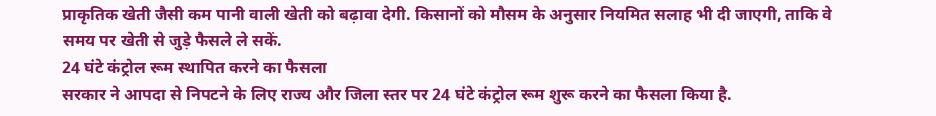प्राकृतिक खेती जैसी कम पानी वाली खेती को बढ़ावा देगी. किसानों को मौसम के अनुसार नियमित सलाह भी दी जाएगी, ताकि वे समय पर खेती से जुड़े फैसले ले सकें.
24 घंटे कंट्रोल रूम स्थापित करने का फैसला
सरकार ने आपदा से निपटने के लिए राज्य और जिला स्तर पर 24 घंटे कंट्रोल रूम शुरू करने का फैसला किया है.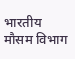भारतीय मौसम विभाग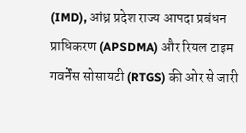(IMD), आंध्र प्रदेश राज्य आपदा प्रबंधन प्राधिकरण (APSDMA) और रियल टाइम गवर्नेंस सोसायटी (RTGS) की ओर से जारी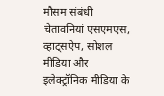मौसम संबंधी चेतावनियां एसएमएस, व्हाट्सऐप, सोशल मीडिया और इलेक्ट्रॉनिक मीडिया के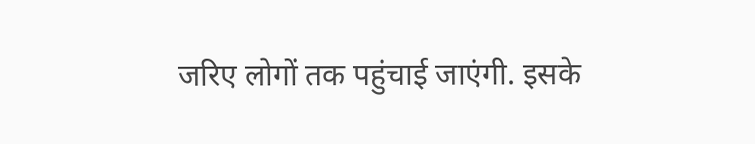जरिए लोगों तक पहुंचाई जाएंगी. इसके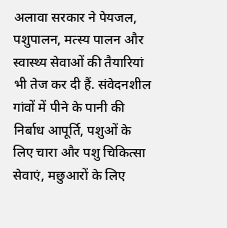अलावा सरकार ने पेयजल, पशुपालन, मत्स्य पालन और स्वास्थ्य सेवाओं की तैयारियां भी तेज कर दी हैं. संवेदनशील गांवों में पीने के पानी की निर्बाध आपूर्ति, पशुओं के लिए चारा और पशु चिकित्सा सेवाएं, मछुआरों के लिए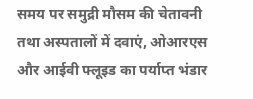समय पर समुद्री मौसम की चेतावनी तथा अस्पतालों में दवाएं, ओआरएस और आईवी फ्लूइड का पर्याप्त भंडार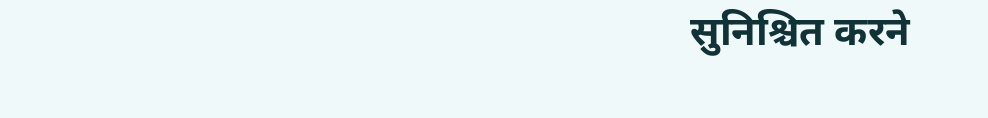सुनिश्चित करने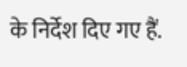के निर्देश दिए गए हैं.